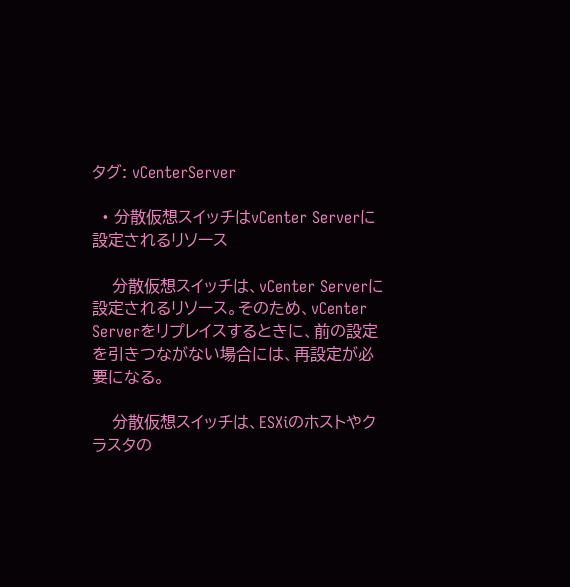タグ: vCenterServer

  • 分散仮想スイッチはvCenter Serverに設定されるリソース

    分散仮想スイッチは、vCenter Serverに設定されるリソース。そのため、vCenter Serverをリプレイスするときに、前の設定を引きつながない場合には、再設定が必要になる。

    分散仮想スイッチは、ESXiのホストやクラスタの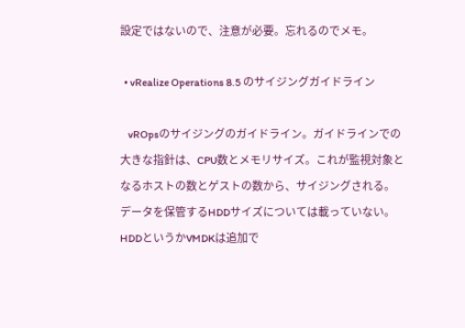設定ではないので、注意が必要。忘れるのでメモ。

  • vRealize Operations 8.5 のサイジングガイドライン

    vROpsのサイジングのガイドライン。ガイドラインでの大きな指針は、CPU数とメモリサイズ。これが監視対象となるホストの数とゲストの数から、サイジングされる。データを保管するHDDサイズについては載っていない。HDDというかVMDKは追加で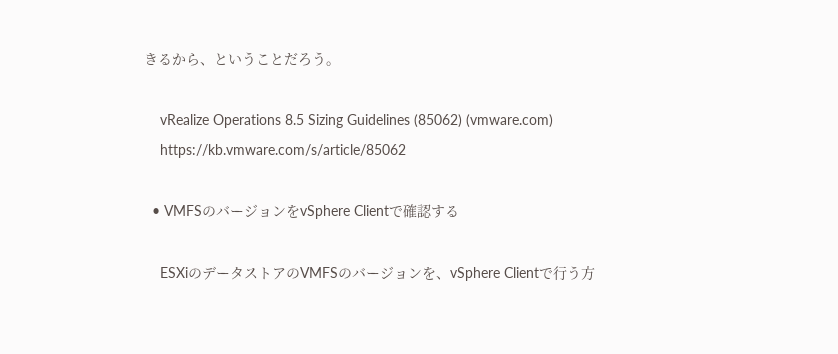きるから、ということだろう。

    vRealize Operations 8.5 Sizing Guidelines (85062) (vmware.com)
    https://kb.vmware.com/s/article/85062

  • VMFSのバージョンをvSphere Clientで確認する

    ESXiのデータストアのVMFSのバージョンを、vSphere Clientで行う方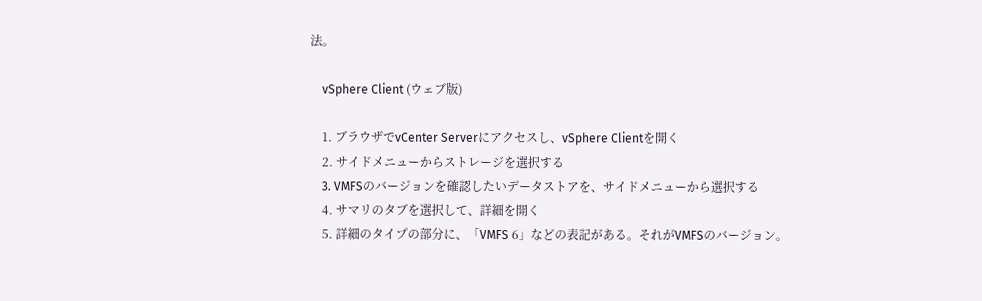法。

    vSphere Client (ウェブ版)

    1. ブラウザでvCenter Serverにアクセスし、vSphere Clientを開く
    2. サイドメニューからストレージを選択する
    3. VMFSのバージョンを確認したいデータストアを、サイドメニューから選択する
    4. サマリのタブを選択して、詳細を開く
    5. 詳細のタイプの部分に、「VMFS 6」などの表記がある。それがVMFSのバージョン。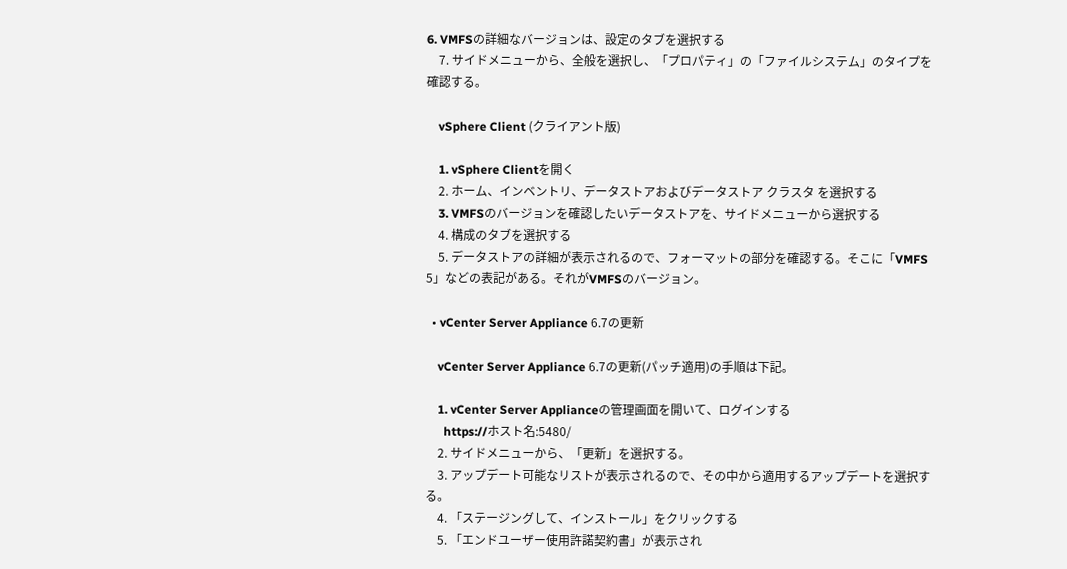6. VMFSの詳細なバージョンは、設定のタブを選択する
    7. サイドメニューから、全般を選択し、「プロパティ」の「ファイルシステム」のタイプを確認する。

    vSphere Client (クライアント版)

    1. vSphere Clientを開く
    2. ホーム、インベントリ、データストアおよびデータストア クラスタ を選択する
    3. VMFSのバージョンを確認したいデータストアを、サイドメニューから選択する
    4. 構成のタブを選択する
    5. データストアの詳細が表示されるので、フォーマットの部分を確認する。そこに「VMFS 5」などの表記がある。それがVMFSのバージョン。

  • vCenter Server Appliance 6.7の更新

    vCenter Server Appliance 6.7の更新(パッチ適用)の手順は下記。

    1. vCenter Server Applianceの管理画面を開いて、ログインする
      https://ホスト名:5480/
    2. サイドメニューから、「更新」を選択する。
    3. アップデート可能なリストが表示されるので、その中から適用するアップデートを選択する。
    4. 「ステージングして、インストール」をクリックする
    5. 「エンドユーザー使用許諾契約書」が表示され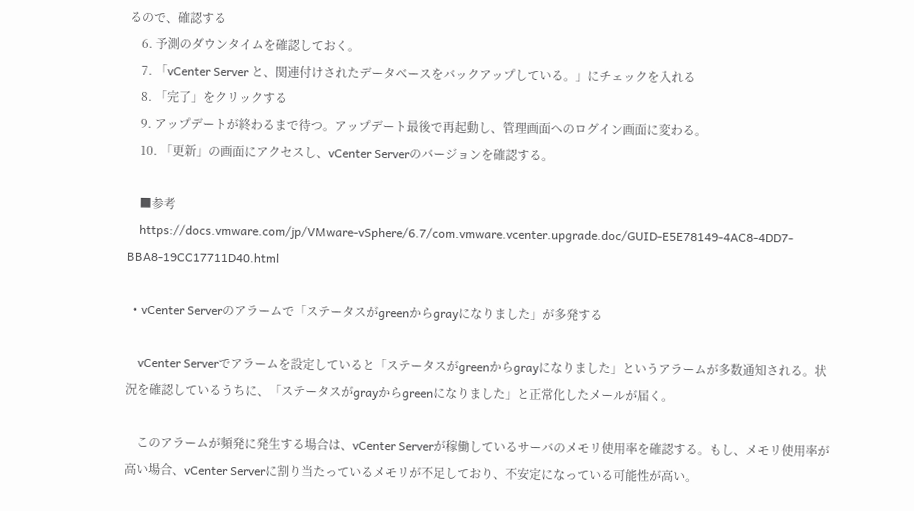るので、確認する
    6. 予測のダウンタイムを確認しておく。
    7. 「vCenter Server と、関連付けされたデータベースをバックアップしている。」にチェックを入れる
    8. 「完了」をクリックする
    9. アップデートが終わるまで待つ。アップデート最後で再起動し、管理画面へのログイン画面に変わる。
    10. 「更新」の画面にアクセスし、vCenter Serverのバージョンを確認する。

    ■参考
    https://docs.vmware.com/jp/VMware-vSphere/6.7/com.vmware.vcenter.upgrade.doc/GUID-E5E78149-4AC8-4DD7-BBA8-19CC17711D40.html

  • vCenter Serverのアラームで「ステータスがgreenからgrayになりました」が多発する

    vCenter Serverでアラームを設定していると「ステータスがgreenからgrayになりました」というアラームが多数通知される。状況を確認しているうちに、「ステータスがgrayからgreenになりました」と正常化したメールが届く。

    このアラームが頻発に発生する場合は、vCenter Serverが稼働しているサーバのメモリ使用率を確認する。もし、メモリ使用率が高い場合、vCenter Serverに割り当たっているメモリが不足しており、不安定になっている可能性が高い。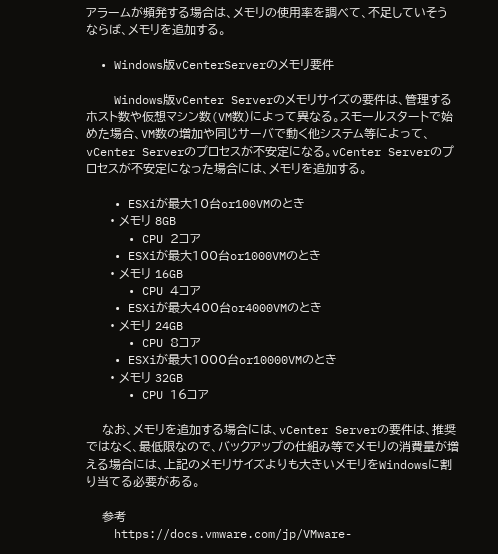アラームが頻発する場合は、メモリの使用率を調べて、不足していそうならば、メモリを追加する。

  • Windows版vCenterServerのメモリ要件

    Windows版vCenter Serverのメモリサイズの要件は、管理するホスト数や仮想マシン数(VM数)によって異なる。スモールスタートで始めた場合、VM数の増加や同じサーバで動く他システム等によって、vCenter Serverのプロセスが不安定になる。vCenter Serverのプロセスが不安定になった場合には、メモリを追加する。

    • ESXiが最大10台or100VMのとき
      • メモリ 8GB
      • CPU 2コア
    • ESXiが最大100台or1000VMのとき
      • メモリ 16GB
      • CPU 4コア
    • ESXiが最大400台or4000VMのとき
      • メモリ 24GB
      • CPU 8コア
    • ESXiが最大1000台or10000VMのとき
      • メモリ 32GB
      • CPU 16コア

    なお、メモリを追加する場合には、vCenter Serverの要件は、推奨ではなく、最低限なので、バックアップの仕組み等でメモリの消費量が増える場合には、上記のメモリサイズよりも大きいメモリをWindowsに割り当てる必要がある。

    参考
    https://docs.vmware.com/jp/VMware-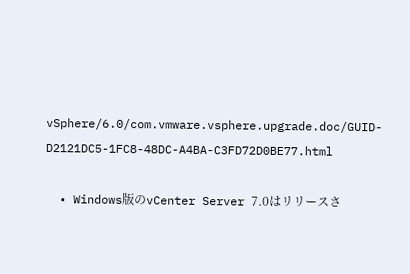vSphere/6.0/com.vmware.vsphere.upgrade.doc/GUID-D2121DC5-1FC8-48DC-A4BA-C3FD72D0BE77.html

  • Windows版のvCenter Server 7.0はリリースさ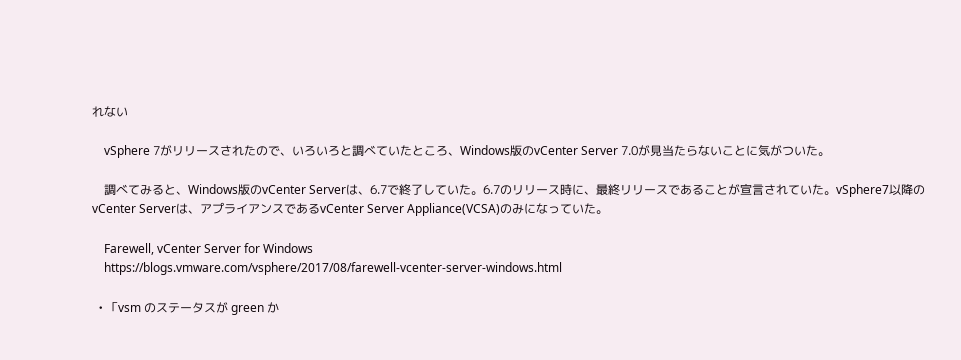れない

    vSphere 7がリリースされたので、いろいろと調べていたところ、Windows版のvCenter Server 7.0が見当たらないことに気がついた。

    調べてみると、Windows版のvCenter Serverは、6.7で終了していた。6.7のリリース時に、最終リリースであることが宣言されていた。vSphere7以降のvCenter Serverは、アプライアンスであるvCenter Server Appliance(VCSA)のみになっていた。

    Farewell, vCenter Server for Windows
    https://blogs.vmware.com/vsphere/2017/08/farewell-vcenter-server-windows.html

  • 「vsm のステータスが green か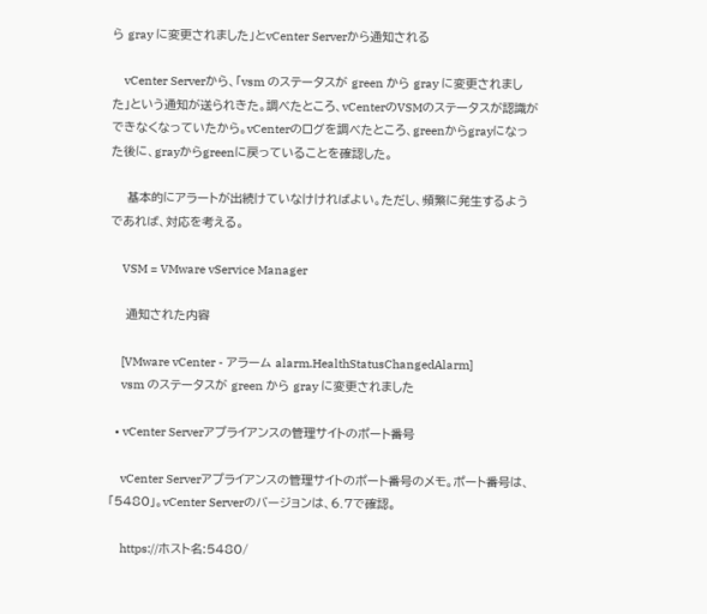ら gray に変更されました」とvCenter Serverから通知される

    vCenter Serverから、「vsm のステータスが green から gray に変更されました」という通知が送られきた。調べたところ、vCenterのVSMのステータスが認識ができなくなっていたから。vCenterのログを調べたところ、greenからgrayになった後に、grayからgreenに戻っていることを確認した。

    基本的にアラートが出続けていなけければよい。ただし、頻繁に発生するようであれば、対応を考える。

    VSM = VMware vService Manager

    通知された内容

    [VMware vCenter - アラーム alarm.HealthStatusChangedAlarm]
    vsm のステータスが green から gray に変更されました

  • vCenter Serverアプライアンスの管理サイトのポート番号

    vCenter Serverアプライアンスの管理サイトのポート番号のメモ。ポート番号は、「5480」。vCenter Serverのバージョンは、6.7で確認。

    https://ホスト名:5480/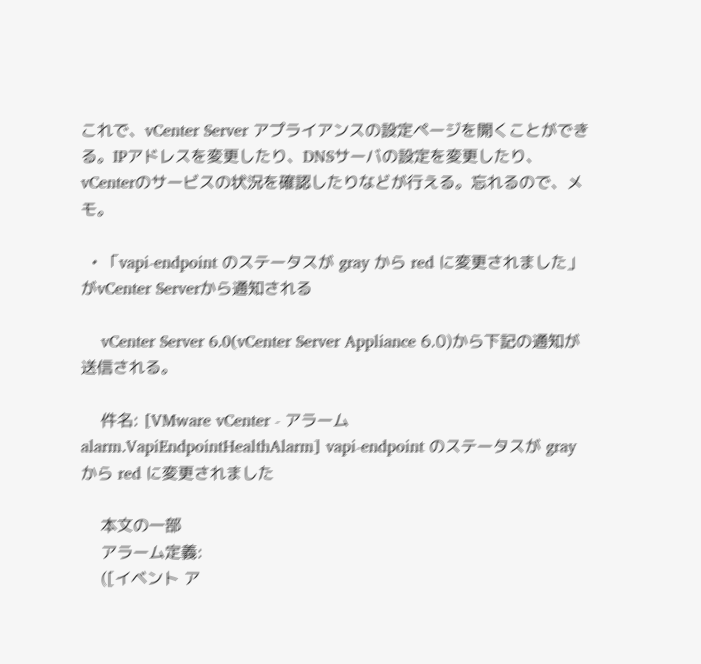これで、vCenter Server アプライアンスの設定ページを開くことができる。IPアドレスを変更したり、DNSサーバの設定を変更したり、vCenterのサービスの状況を確認したりなどが行える。忘れるので、メモ。

  • 「vapi-endpoint のステータスが gray から red に変更されました」がvCenter Serverから通知される

    vCenter Server 6.0(vCenter Server Appliance 6.0)から下記の通知が送信される。

    件名: [VMware vCenter - アラーム alarm.VapiEndpointHealthAlarm] vapi-endpoint のステータスが gray から red に変更されました

    本文の一部
    アラーム定義:
    ([イベント ア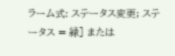ラーム式: ステータス変更; ステータス = 緑] または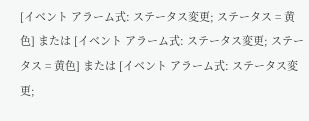[イベント アラーム式: ステータス変更; ステータス = 黄色] または [イベント アラーム式: ステータス変更; ステータス = 黄色] または [イベント アラーム式: ステータス変更;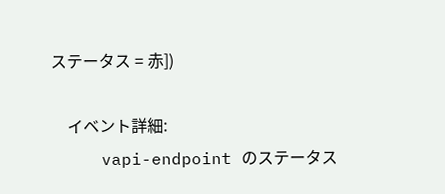ステータス = 赤])

    イベント詳細:
     vapi-endpoint のステータス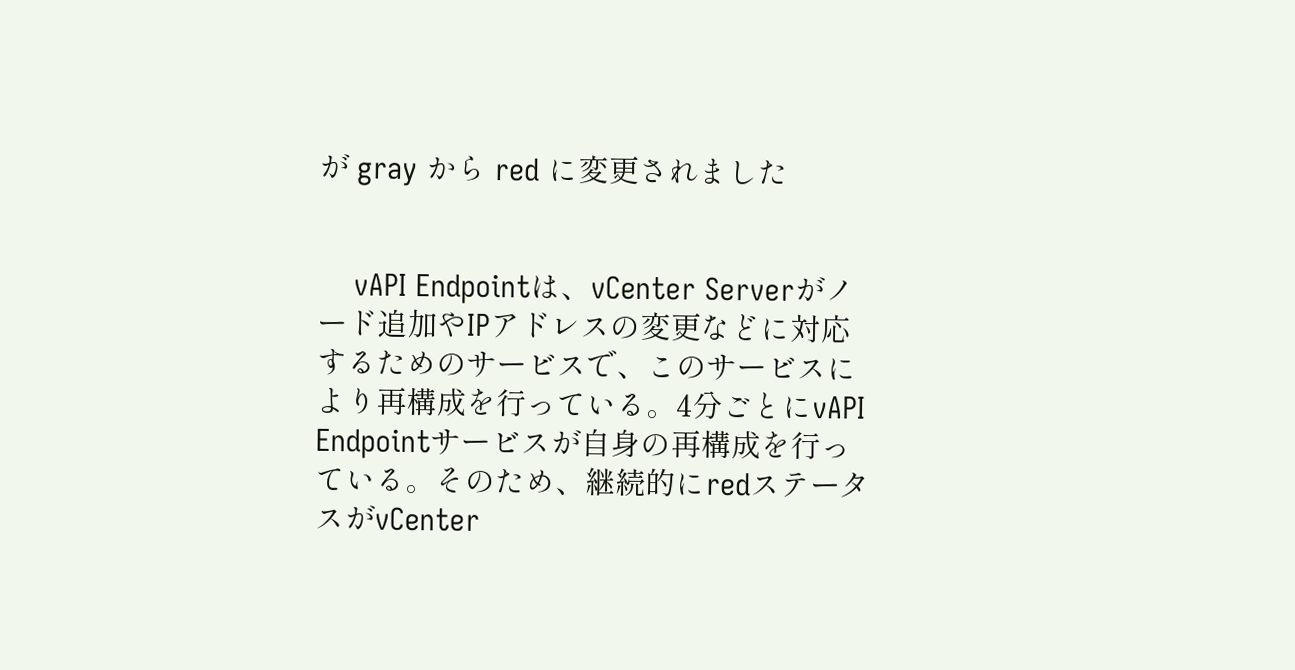が gray から red に変更されました


    vAPI Endpointは、vCenter Serverがノード追加やIPアドレスの変更などに対応するためのサービスで、このサービスにより再構成を行っている。4分ごとにvAPI Endpointサービスが自身の再構成を行っている。そのため、継続的にredステータスがvCenter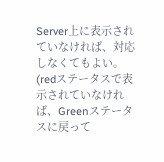Server上に表示されていなければ、対応しなくてもよい。(redステータスで表示されていなければ、Greenステータスに戻って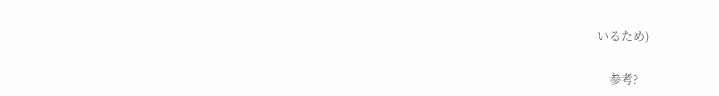いるため)

    参考?